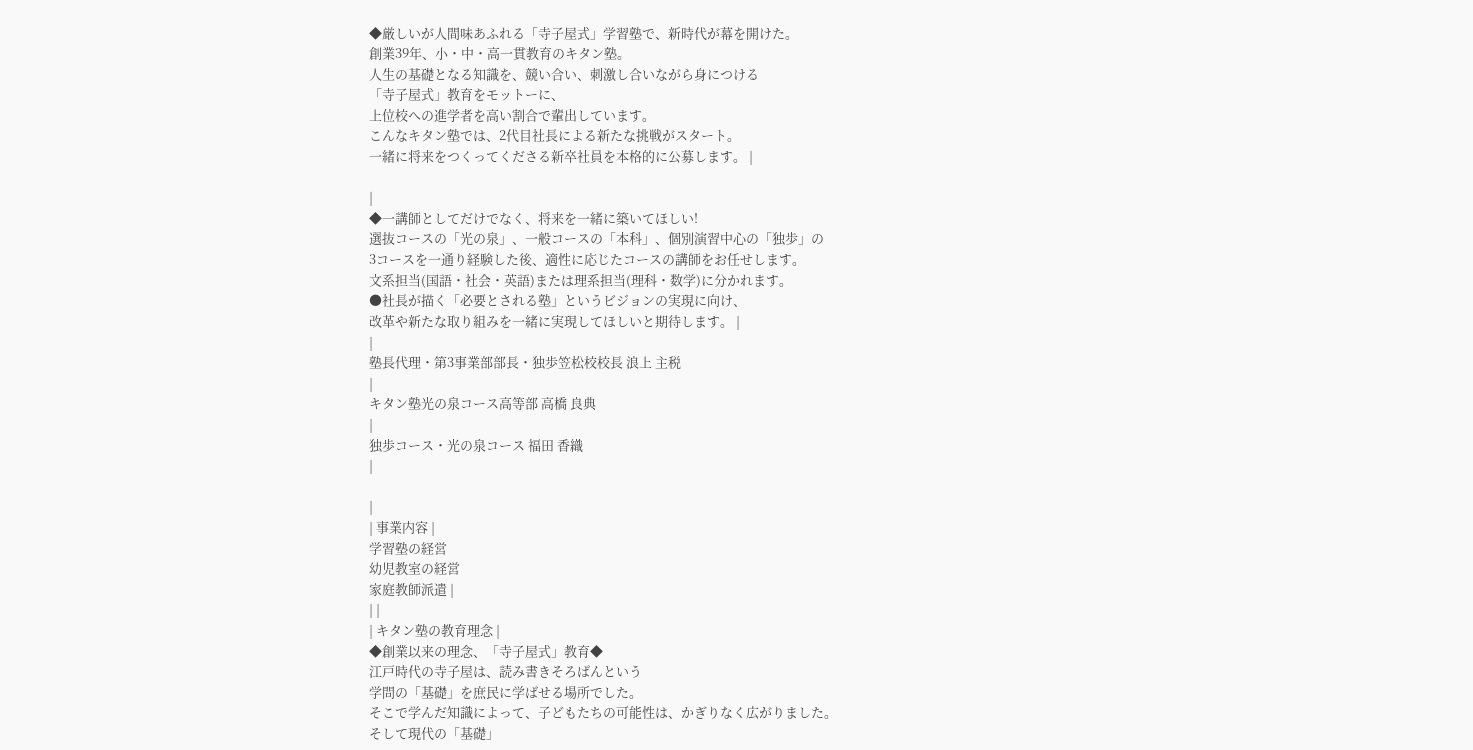◆厳しいが人間味あふれる「寺子屋式」学習塾で、新時代が幕を開けた。
創業39年、小・中・高一貫教育のキタン塾。
人生の基礎となる知識を、競い合い、刺激し合いながら身につける
「寺子屋式」教育をモットーに、
上位校への進学者を高い割合で輩出しています。
こんなキタン塾では、2代目社長による新たな挑戦がスタート。
一緒に将来をつくってくださる新卒社員を本格的に公募します。 |

|
◆一講師としてだけでなく、将来を一緒に築いてほしい!
選抜コースの「光の泉」、一般コースの「本科」、個別演習中心の「独歩」の
3コースを一通り経験した後、適性に応じたコースの講師をお任せします。
文系担当(国語・社会・英語)または理系担当(理科・数学)に分かれます。
●社長が描く「必要とされる塾」というビジョンの実現に向け、
改革や新たな取り組みを一緒に実現してほしいと期待します。 |
|
塾長代理・第3事業部部長・独歩笠松校校長 浪上 主税
|
キタン塾光の泉コース高等部 高橋 良典
|
独歩コース・光の泉コース 福田 香織
|

|
| 事業内容 |
学習塾の経営
幼児教室の経営
家庭教師派遣 |
| |
| キタン塾の教育理念 |
◆創業以来の理念、「寺子屋式」教育◆
江戸時代の寺子屋は、読み書きそろばんという
学問の「基礎」を庶民に学ばせる場所でした。
そこで学んだ知識によって、子どもたちの可能性は、かぎりなく広がりました。
そして現代の「基礎」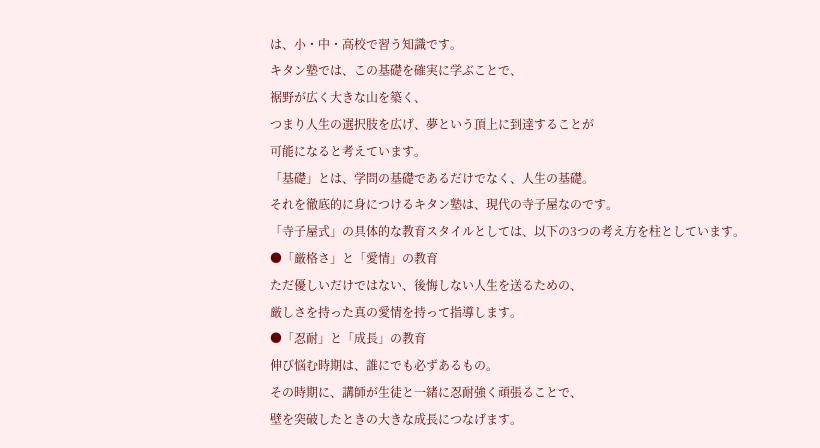は、小・中・高校で習う知識です。
キタン塾では、この基礎を確実に学ぶことで、
裾野が広く大きな山を築く、
つまり人生の選択肢を広げ、夢という頂上に到達することが
可能になると考えています。
「基礎」とは、学問の基礎であるだけでなく、人生の基礎。
それを徹底的に身につけるキタン塾は、現代の寺子屋なのです。
「寺子屋式」の具体的な教育スタイルとしては、以下の3つの考え方を柱としています。
●「厳格さ」と「愛情」の教育
ただ優しいだけではない、後悔しない人生を送るための、
厳しさを持った真の愛情を持って指導します。
●「忍耐」と「成長」の教育
伸び悩む時期は、誰にでも必ずあるもの。
その時期に、講師が生徒と一緒に忍耐強く頑張ることで、
壁を突破したときの大きな成長につなげます。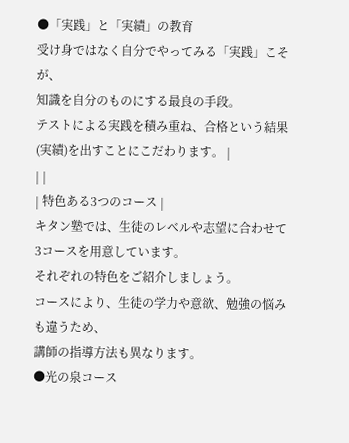●「実践」と「実績」の教育
受け身ではなく自分でやってみる「実践」こそが、
知識を自分のものにする最良の手段。
テストによる実践を積み重ね、合格という結果(実績)を出すことにこだわります。 |
| |
| 特色ある3つのコース |
キタン塾では、生徒のレベルや志望に合わせて3コースを用意しています。
それぞれの特色をご紹介しましょう。
コースにより、生徒の学力や意欲、勉強の悩みも違うため、
講師の指導方法も異なります。
●光の泉コース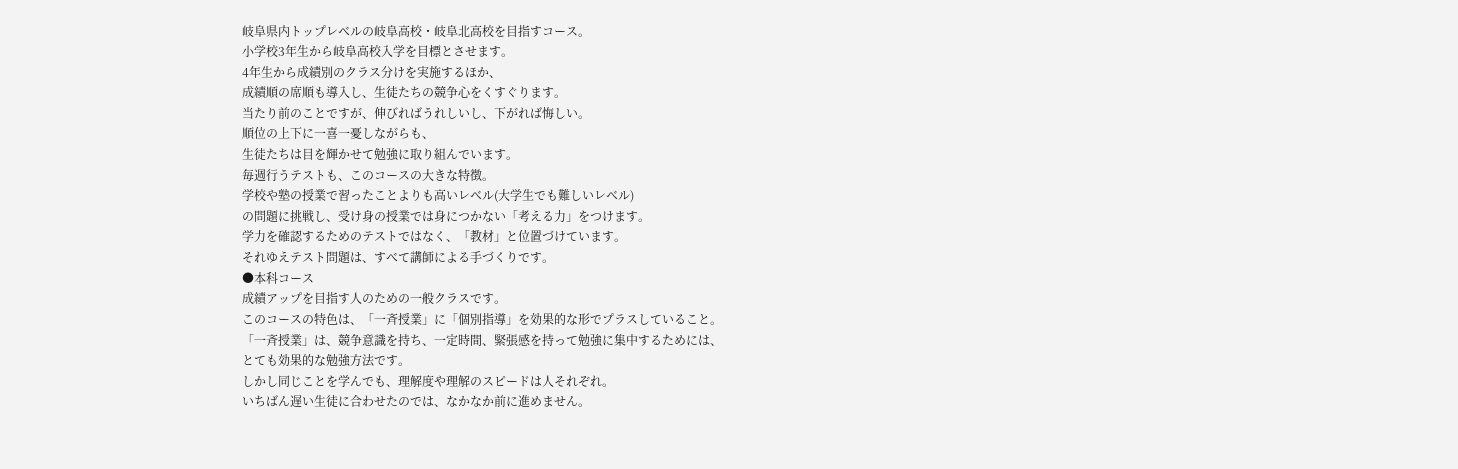岐阜県内トップレベルの岐阜高校・岐阜北高校を目指すコース。
小学校3年生から岐阜高校入学を目標とさせます。
4年生から成績別のクラス分けを実施するほか、
成績順の席順も導入し、生徒たちの競争心をくすぐります。
当たり前のことですが、伸びればうれしいし、下がれば悔しい。
順位の上下に一喜一憂しながらも、
生徒たちは目を輝かせて勉強に取り組んでいます。
毎週行うテストも、このコースの大きな特徴。
学校や塾の授業で習ったことよりも高いレベル(大学生でも難しいレベル)
の問題に挑戦し、受け身の授業では身につかない「考える力」をつけます。
学力を確認するためのテストではなく、「教材」と位置づけています。
それゆえテスト問題は、すべて講師による手づくりです。
●本科コース
成績アップを目指す人のための一般クラスです。
このコースの特色は、「一斉授業」に「個別指導」を効果的な形でプラスしていること。
「一斉授業」は、競争意識を持ち、一定時間、緊張感を持って勉強に集中するためには、
とても効果的な勉強方法です。
しかし同じことを学んでも、理解度や理解のスピードは人それぞれ。
いちばん遅い生徒に合わせたのでは、なかなか前に進めません。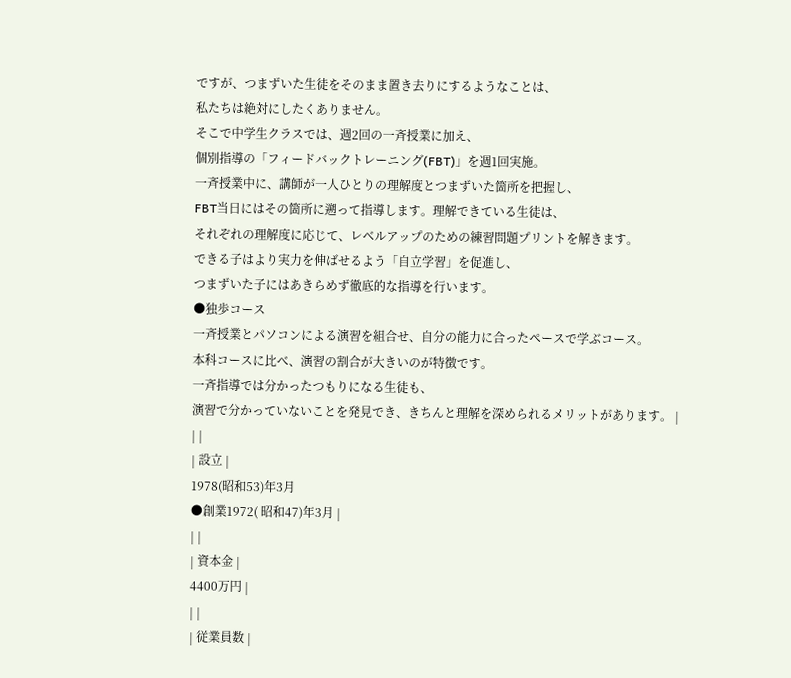ですが、つまずいた生徒をそのまま置き去りにするようなことは、
私たちは絶対にしたくありません。
そこで中学生クラスでは、週2回の一斉授業に加え、
個別指導の「フィードバックトレーニング(FBT)」を週1回実施。
一斉授業中に、講師が一人ひとりの理解度とつまずいた箇所を把握し、
FBT当日にはその箇所に遡って指導します。理解できている生徒は、
それぞれの理解度に応じて、レベルアップのための練習問題プリントを解きます。
できる子はより実力を伸ばせるよう「自立学習」を促進し、
つまずいた子にはあきらめず徹底的な指導を行います。
●独歩コース
一斉授業とパソコンによる演習を組合せ、自分の能力に合ったペースで学ぶコース。
本科コースに比べ、演習の割合が大きいのが特徴です。
一斉指導では分かったつもりになる生徒も、
演習で分かっていないことを発見でき、きちんと理解を深められるメリットがあります。 |
| |
| 設立 |
1978(昭和53)年3月
●創業1972( 昭和47)年3月 |
| |
| 資本金 |
4400万円 |
| |
| 従業員数 |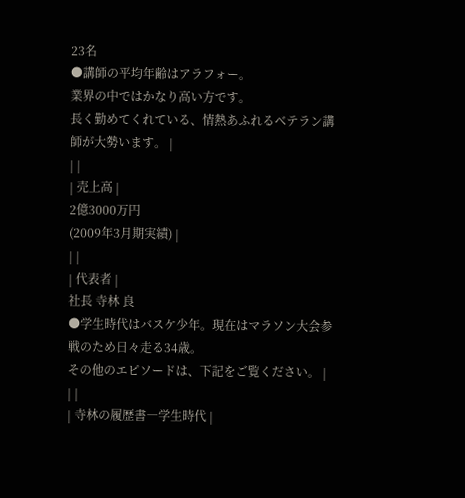23名
●講師の平均年齢はアラフォー。
業界の中ではかなり高い方です。
長く勤めてくれている、情熱あふれるベテラン講師が大勢います。 |
| |
| 売上高 |
2億3000万円
(2009年3月期実績) |
| |
| 代表者 |
社長 寺林 良
●学生時代はバスケ少年。現在はマラソン大会参戦のため日々走る34歳。
その他のエピソードは、下記をご覧ください。 |
| |
| 寺林の履歴書―学生時代 |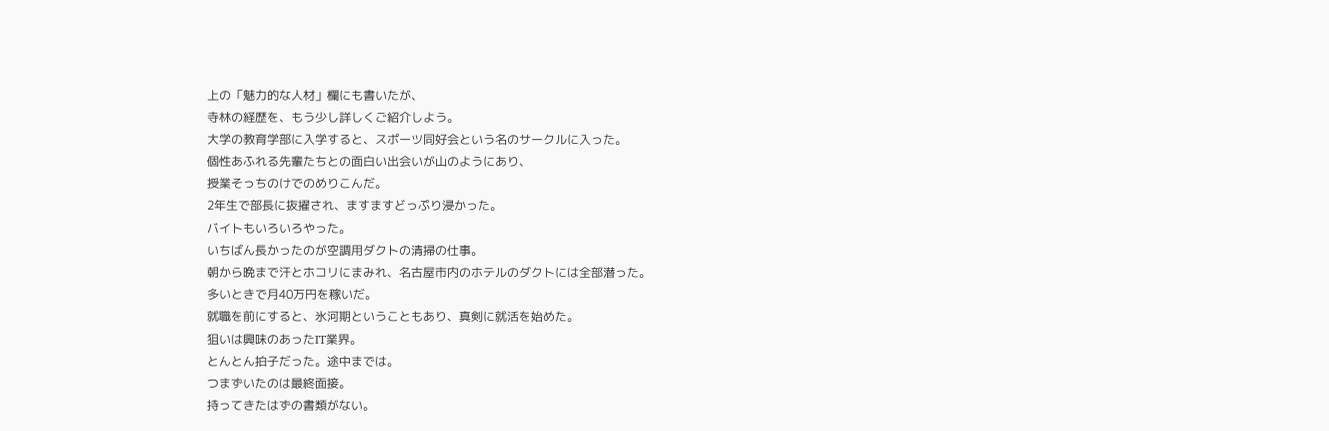上の「魅力的な人材」欄にも書いたが、
寺林の経歴を、もう少し詳しくご紹介しよう。
大学の教育学部に入学すると、スポーツ同好会という名のサークルに入った。
個性あふれる先輩たちとの面白い出会いが山のようにあり、
授業そっちのけでのめりこんだ。
2年生で部長に抜擢され、ますますどっぷり浸かった。
バイトもいろいろやった。
いちばん長かったのが空調用ダクトの清掃の仕事。
朝から晩まで汗とホコリにまみれ、名古屋市内のホテルのダクトには全部潜った。
多いときで月40万円を稼いだ。
就職を前にすると、氷河期ということもあり、真剣に就活を始めた。
狙いは興味のあったIT業界。
とんとん拍子だった。途中までは。
つまずいたのは最終面接。
持ってきたはずの書類がない。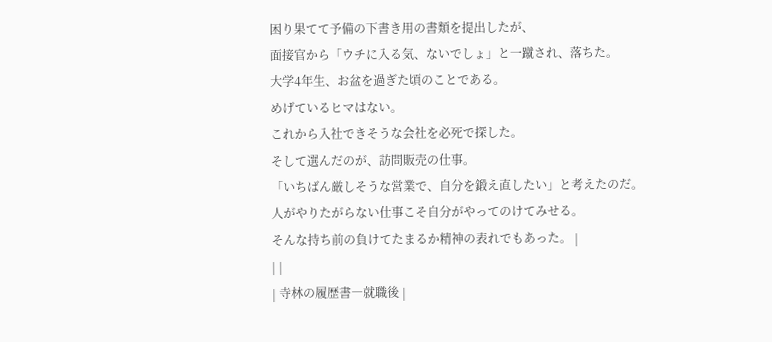困り果てて予備の下書き用の書類を提出したが、
面接官から「ウチに入る気、ないでしょ」と一蹴され、落ちた。
大学4年生、お盆を過ぎた頃のことである。
めげているヒマはない。
これから入社できそうな会社を必死で探した。
そして選んだのが、訪問販売の仕事。
「いちばん厳しそうな営業で、自分を鍛え直したい」と考えたのだ。
人がやりたがらない仕事こそ自分がやってのけてみせる。
そんな持ち前の負けてたまるか精神の表れでもあった。 |
| |
| 寺林の履歴書―就職後 |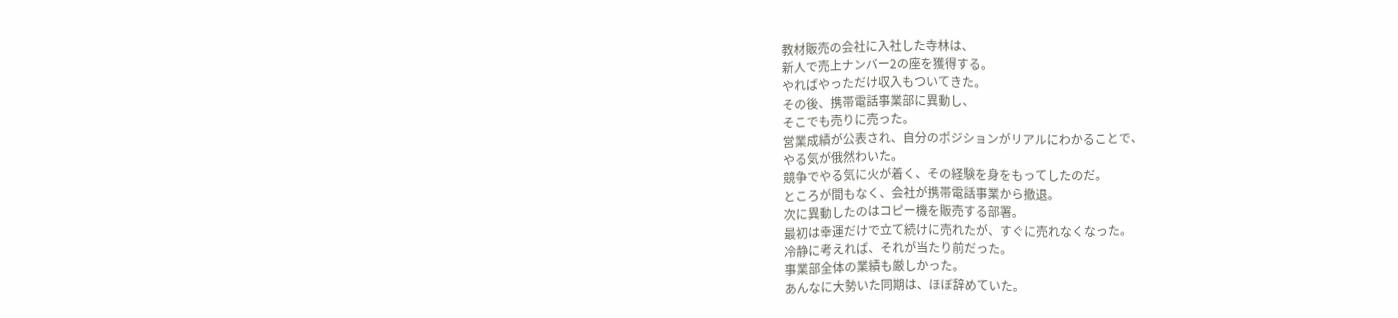教材販売の会社に入社した寺林は、
新人で売上ナンバー2の座を獲得する。
やればやっただけ収入もついてきた。
その後、携帯電話事業部に異動し、
そこでも売りに売った。
営業成績が公表され、自分のポジションがリアルにわかることで、
やる気が俄然わいた。
競争でやる気に火が着く、その経験を身をもってしたのだ。
ところが間もなく、会社が携帯電話事業から撤退。
次に異動したのはコピー機を販売する部署。
最初は幸運だけで立て続けに売れたが、すぐに売れなくなった。
冷静に考えれば、それが当たり前だった。
事業部全体の業績も厳しかった。
あんなに大勢いた同期は、ほぼ辞めていた。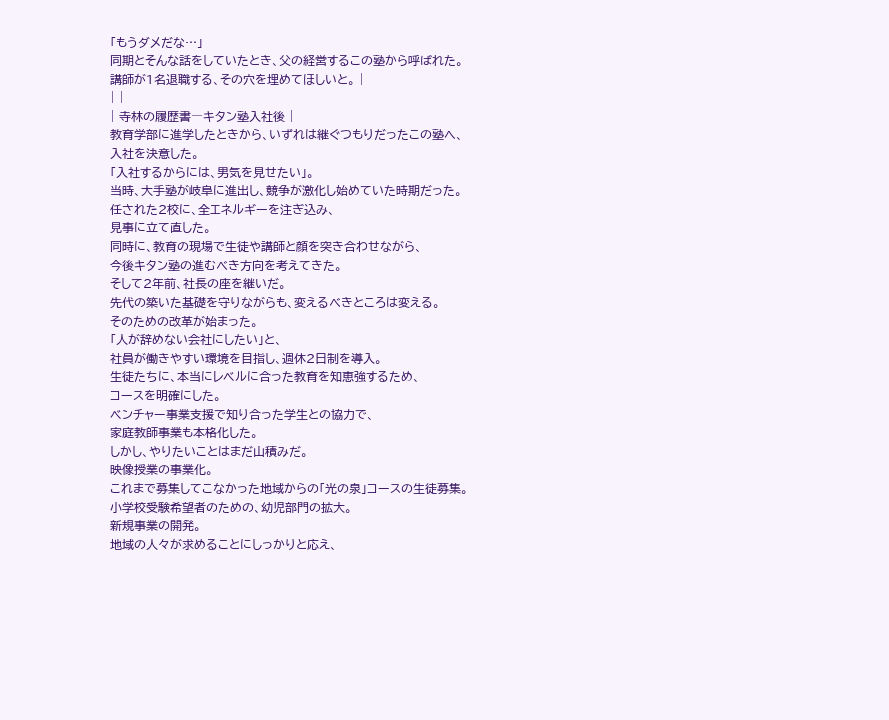「もうダメだな…」
同期とそんな話をしていたとき、父の経営するこの塾から呼ばれた。
講師が1名退職する、その穴を埋めてほしいと。 |
| |
| 寺林の履歴書―キタン塾入社後 |
教育学部に進学したときから、いずれは継ぐつもりだったこの塾へ、
入社を決意した。
「入社するからには、男気を見せたい」。
当時、大手塾が岐阜に進出し、競争が激化し始めていた時期だった。
任された2校に、全エネルギーを注ぎ込み、
見事に立て直した。
同時に、教育の現場で生徒や講師と顔を突き合わせながら、
今後キタン塾の進むべき方向を考えてきた。
そして2年前、社長の座を継いだ。
先代の築いた基礎を守りながらも、変えるべきところは変える。
そのための改革が始まった。
「人が辞めない会社にしたい」と、
社員が働きやすい環境を目指し、週休2日制を導入。
生徒たちに、本当にレベルに合った教育を知恵強するため、
コースを明確にした。
ベンチャー事業支援で知り合った学生との協力で、
家庭教師事業も本格化した。
しかし、やりたいことはまだ山積みだ。
映像授業の事業化。
これまで募集してこなかった地域からの「光の泉」コースの生徒募集。
小学校受験希望者のための、幼児部門の拡大。
新規事業の開発。
地域の人々が求めることにしっかりと応え、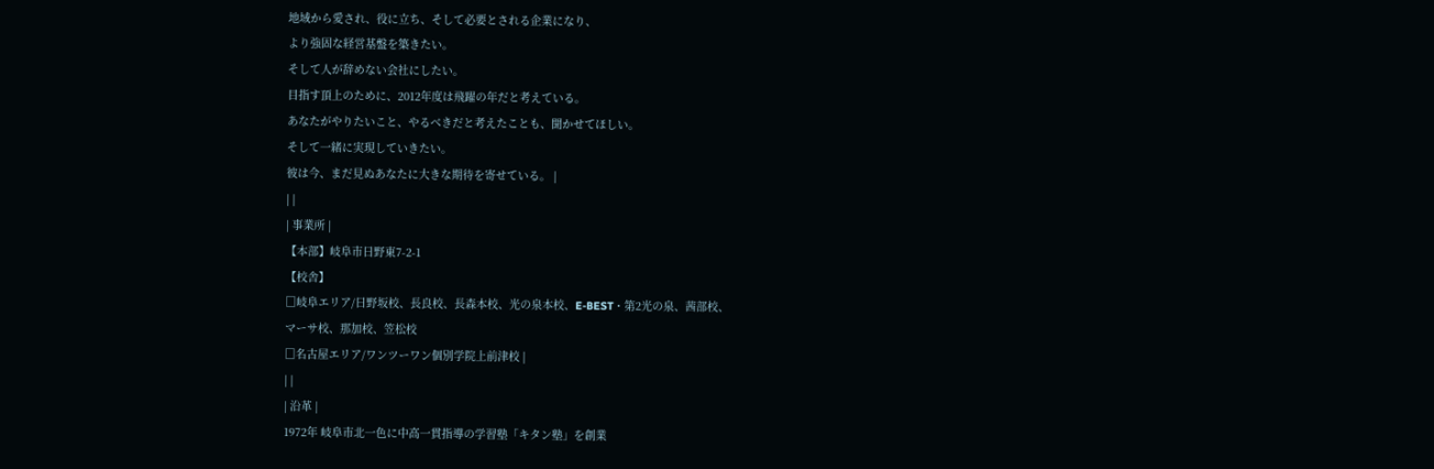地域から愛され、役に立ち、そして必要とされる企業になり、
より強固な経営基盤を築きたい。
そして人が辞めない会社にしたい。
目指す頂上のために、2012年度は飛躍の年だと考えている。
あなたがやりたいこと、やるべきだと考えたことも、聞かせてほしい。
そして一緒に実現していきたい。
彼は今、まだ見ぬあなたに大きな期待を寄せている。 |
| |
| 事業所 |
【本部】岐阜市日野東7-2-1
【校舎】
□岐阜エリア/日野坂校、長良校、長森本校、光の泉本校、E-BEST・第2光の泉、茜部校、
マーサ校、那加校、笠松校
□名古屋エリア/ワンツーワン個別学院上前津校 |
| |
| 沿革 |
1972年 岐阜市北一色に中高一貫指導の学習塾「キタン塾」を創業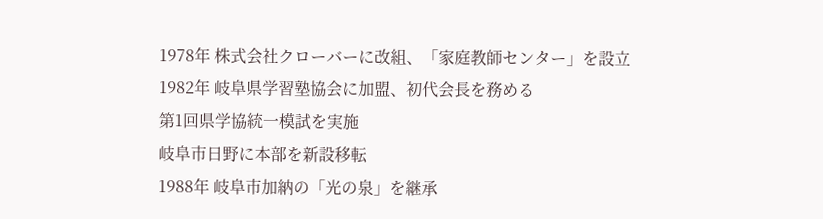1978年 株式会社クローバーに改組、「家庭教師センター」を設立
1982年 岐阜県学習塾協会に加盟、初代会長を務める
第1回県学協統一模試を実施
岐阜市日野に本部を新設移転
1988年 岐阜市加納の「光の泉」を継承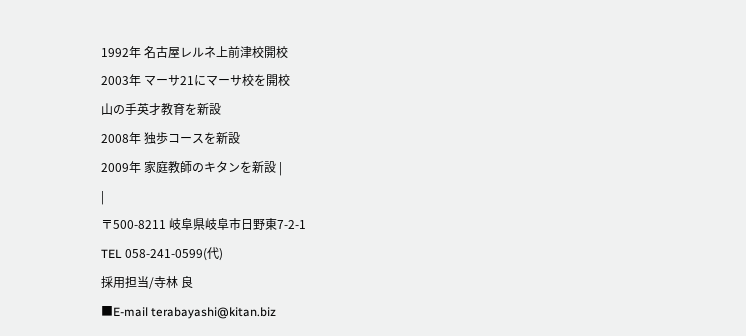1992年 名古屋レルネ上前津校開校
2003年 マーサ21にマーサ校を開校
山の手英才教育を新設
2008年 独歩コースを新設
2009年 家庭教師のキタンを新設 |
|
〒500-8211 岐阜県岐阜市日野東7-2-1
TEL 058-241-0599(代)
採用担当/寺林 良
■E-mail terabayashi@kitan.biz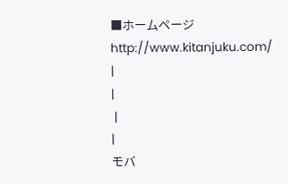■ホームページ http://www.kitanjuku.com/ |
|
 |
|
モバ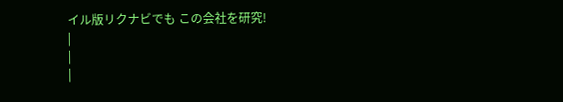イル版リクナビでも この会社を研究!
|
|
|